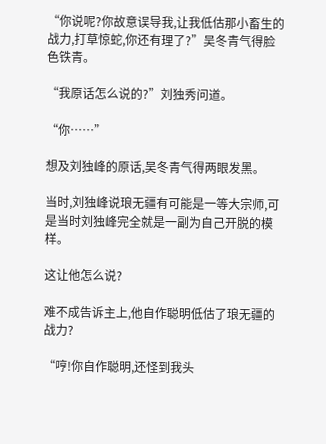“你说呢?你故意误导我,让我低估那小畜生的战力,打草惊蛇,你还有理了?”吴冬青气得脸色铁青。

“我原话怎么说的?”刘独秀问道。

“你……”

想及刘独峰的原话,吴冬青气得两眼发黑。

当时,刘独峰说琅无疆有可能是一等大宗师,可是当时刘独峰完全就是一副为自己开脱的模样。

这让他怎么说?

难不成告诉主上,他自作聪明低估了琅无疆的战力?

“哼!你自作聪明,还怪到我头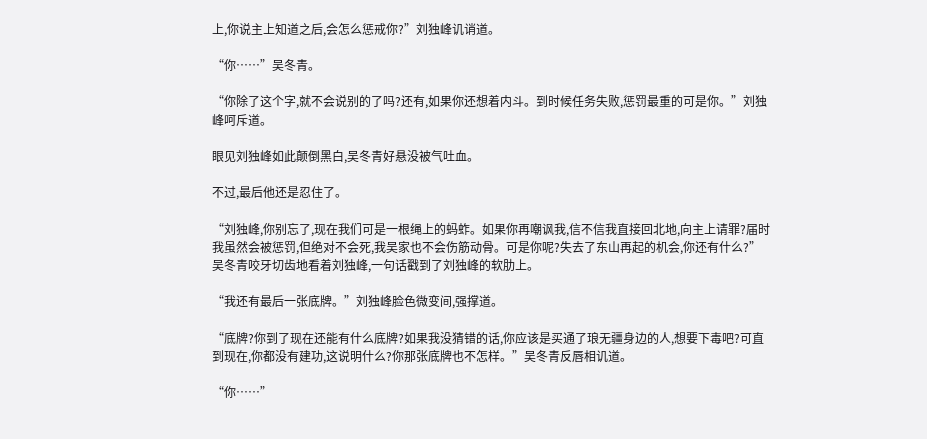上,你说主上知道之后,会怎么惩戒你?”刘独峰讥诮道。

“你……”吴冬青。

“你除了这个字,就不会说别的了吗?还有,如果你还想着内斗。到时候任务失败,惩罚最重的可是你。”刘独峰呵斥道。

眼见刘独峰如此颠倒黑白,吴冬青好悬没被气吐血。

不过,最后他还是忍住了。

“刘独峰,你别忘了,现在我们可是一根绳上的蚂蚱。如果你再嘲讽我,信不信我直接回北地,向主上请罪?届时我虽然会被惩罚,但绝对不会死,我吴家也不会伤筋动骨。可是你呢?失去了东山再起的机会,你还有什么?”吴冬青咬牙切齿地看着刘独峰,一句话戳到了刘独峰的软肋上。

“我还有最后一张底牌。”刘独峰脸色微变间,强撑道。

“底牌?你到了现在还能有什么底牌?如果我没猜错的话,你应该是买通了琅无疆身边的人,想要下毒吧?可直到现在,你都没有建功,这说明什么?你那张底牌也不怎样。”吴冬青反唇相讥道。

“你……”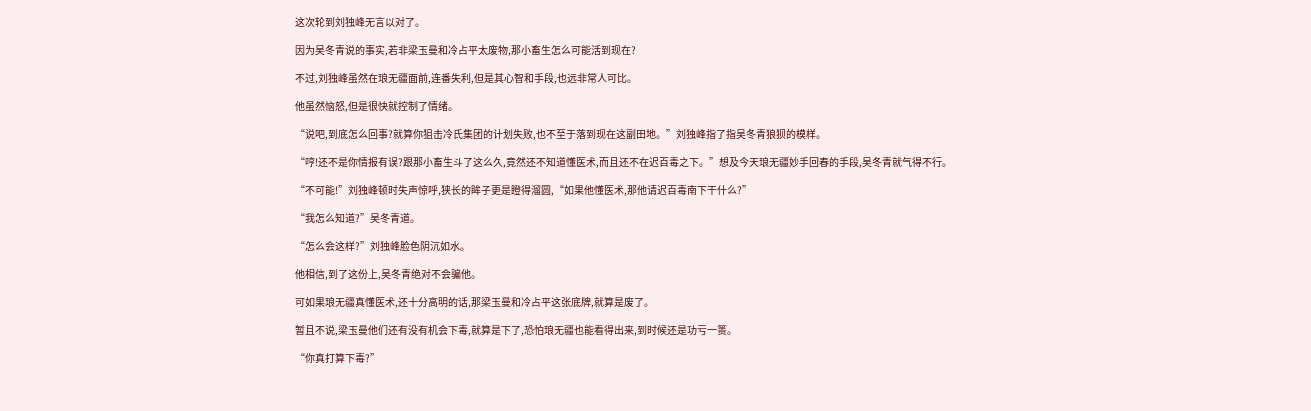这次轮到刘独峰无言以对了。

因为吴冬青说的事实,若非梁玉曼和冷占平太废物,那小畜生怎么可能活到现在?

不过,刘独峰虽然在琅无疆面前,连番失利,但是其心智和手段,也远非常人可比。

他虽然恼怒,但是很快就控制了情绪。

“说吧,到底怎么回事?就算你狙击冷氏集团的计划失败,也不至于落到现在这副田地。”刘独峰指了指吴冬青狼狈的模样。

“哼!还不是你情报有误?跟那小畜生斗了这么久,竟然还不知道懂医术,而且还不在迟百毒之下。”想及今天琅无疆妙手回春的手段,吴冬青就气得不行。

“不可能!”刘独峰顿时失声惊呼,狭长的眸子更是瞪得溜圆,“如果他懂医术,那他请迟百毒南下干什么?”

“我怎么知道?”吴冬青道。

“怎么会这样?”刘独峰脸色阴沉如水。

他相信,到了这份上,吴冬青绝对不会骗他。

可如果琅无疆真懂医术,还十分高明的话,那梁玉曼和冷占平这张底牌,就算是废了。

暂且不说,梁玉曼他们还有没有机会下毒,就算是下了,恐怕琅无疆也能看得出来,到时候还是功亏一篑。

“你真打算下毒?”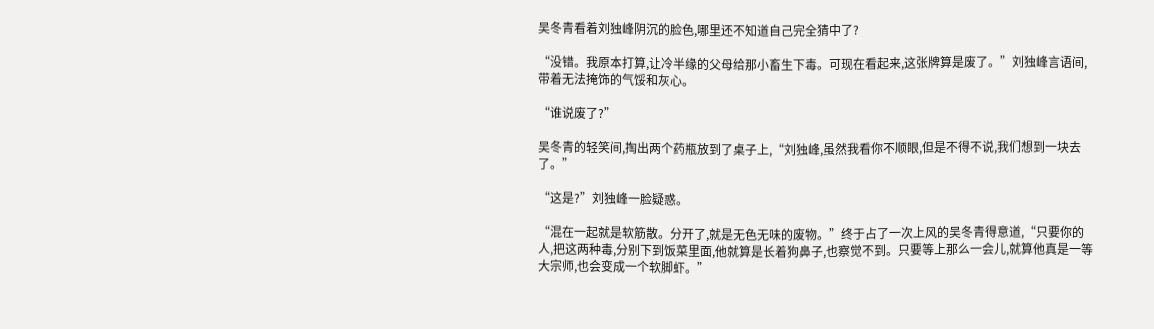吴冬青看着刘独峰阴沉的脸色,哪里还不知道自己完全猜中了?

“没错。我原本打算,让冷半缘的父母给那小畜生下毒。可现在看起来,这张牌算是废了。”刘独峰言语间,带着无法掩饰的气馁和灰心。

“谁说废了?”

吴冬青的轻笑间,掏出两个药瓶放到了桌子上,“刘独峰,虽然我看你不顺眼,但是不得不说,我们想到一块去了。”

“这是?”刘独峰一脸疑惑。

“混在一起就是软筋散。分开了,就是无色无味的废物。”终于占了一次上风的吴冬青得意道,“只要你的人,把这两种毒,分别下到饭菜里面,他就算是长着狗鼻子,也察觉不到。只要等上那么一会儿,就算他真是一等大宗师,也会变成一个软脚虾。”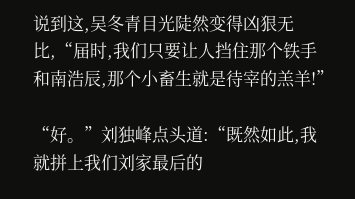说到这,吴冬青目光陡然变得凶狠无比,“届时,我们只要让人挡住那个铁手和南浩辰,那个小畜生就是待宰的羔羊!”

“好。”刘独峰点头道:“既然如此,我就拼上我们刘家最后的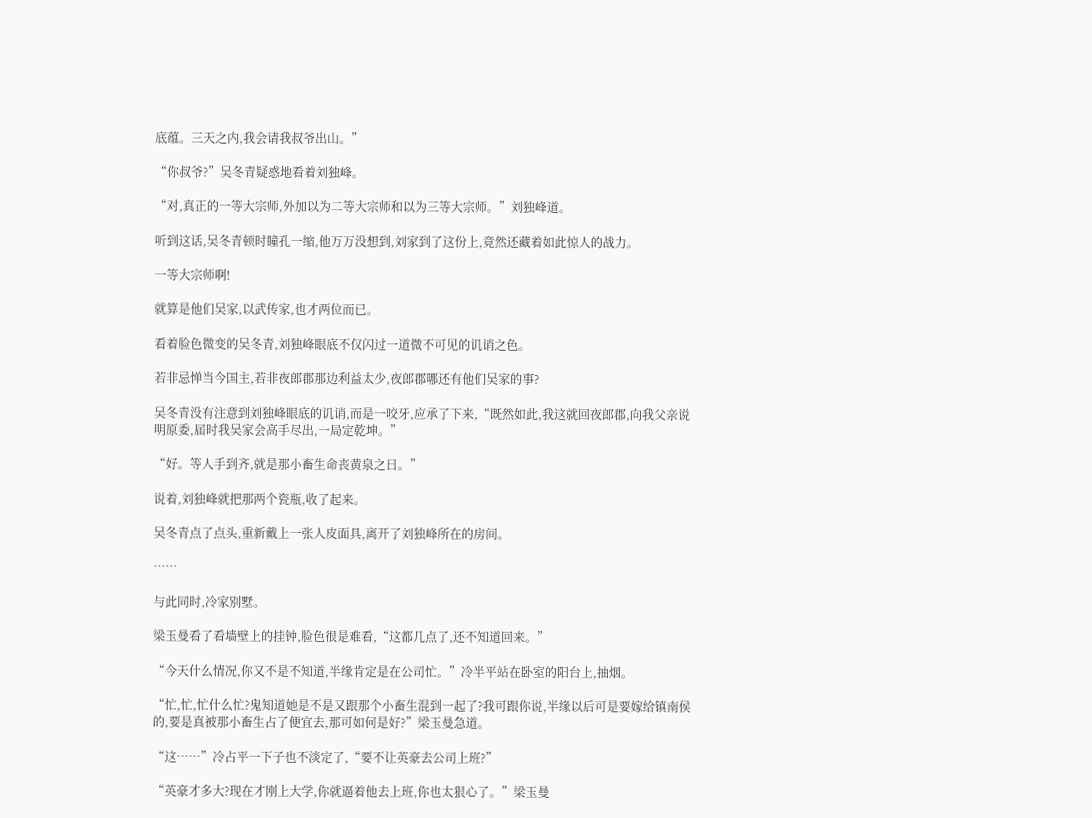底蕴。三天之内,我会请我叔爷出山。”

“你叔爷?”吴冬青疑惑地看着刘独峰。

“对,真正的一等大宗师,外加以为二等大宗师和以为三等大宗师。”刘独峰道。

听到这话,吴冬青顿时瞳孔一缩,他万万没想到,刘家到了这份上,竟然还藏着如此惊人的战力。

一等大宗师啊!

就算是他们吴家,以武传家,也才两位而已。

看着脸色微变的吴冬青,刘独峰眼底不仅闪过一道微不可见的讥诮之色。

若非忌惮当今国主,若非夜郎郡那边利益太少,夜郎郡哪还有他们吴家的事?

吴冬青没有注意到刘独峰眼底的讥诮,而是一咬牙,应承了下来,“既然如此,我这就回夜郎郡,向我父亲说明原委,届时我吴家会高手尽出,一局定乾坤。”

“好。等人手到齐,就是那小畜生命丧黄泉之日。”

说着,刘独峰就把那两个瓷瓶,收了起来。

吴冬青点了点头,重新戴上一张人皮面具,离开了刘独峰所在的房间。

……

与此同时,冷家别墅。

梁玉曼看了看墙壁上的挂钟,脸色很是难看,“这都几点了,还不知道回来。”

“今天什么情况,你又不是不知道,半缘肯定是在公司忙。”冷半平站在卧室的阳台上,抽烟。

“忙,忙,忙什么忙?鬼知道她是不是又跟那个小畜生混到一起了?我可跟你说,半缘以后可是要嫁给镇南侯的,要是真被那小畜生占了便宜去,那可如何是好?”梁玉曼急道。

“这……”冷占平一下子也不淡定了,“要不让英豪去公司上班?”

“英豪才多大?现在才刚上大学,你就逼着他去上班,你也太狠心了。”梁玉曼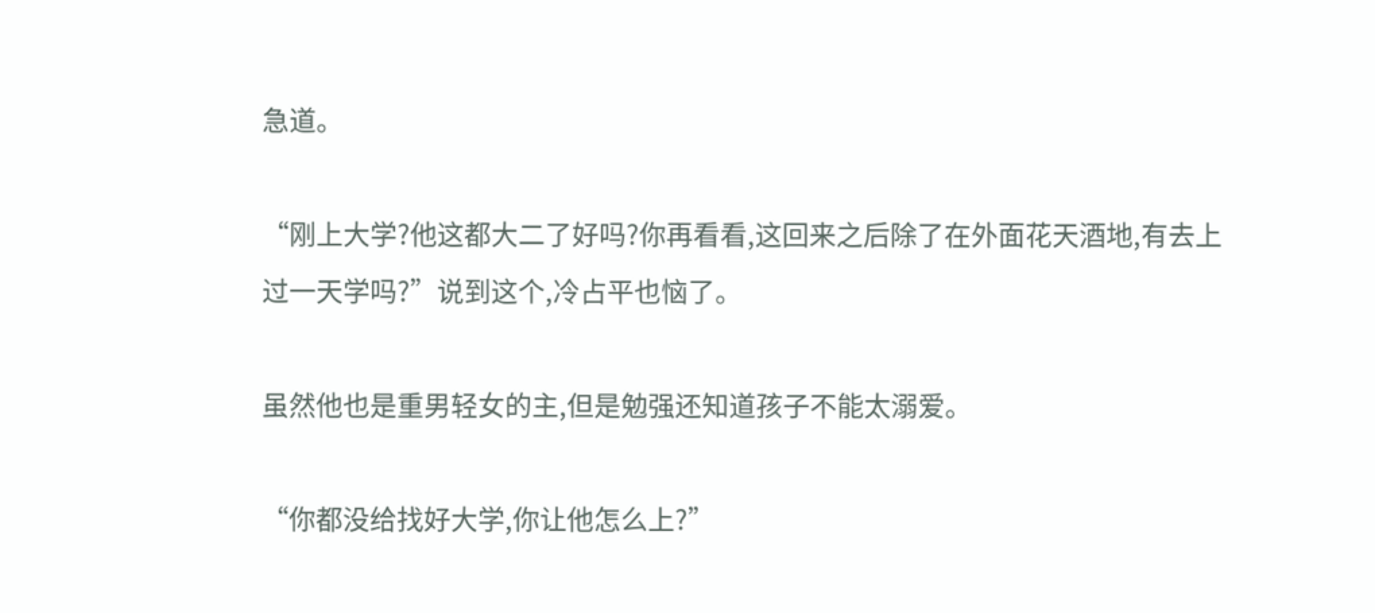急道。

“刚上大学?他这都大二了好吗?你再看看,这回来之后除了在外面花天酒地,有去上过一天学吗?”说到这个,冷占平也恼了。

虽然他也是重男轻女的主,但是勉强还知道孩子不能太溺爱。

“你都没给找好大学,你让他怎么上?”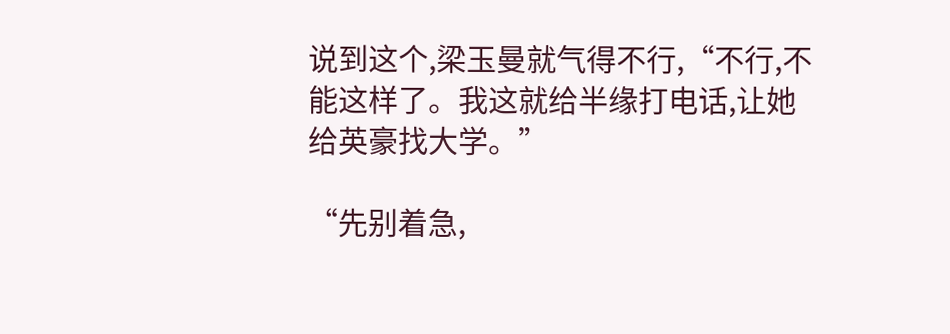说到这个,梁玉曼就气得不行,“不行,不能这样了。我这就给半缘打电话,让她给英豪找大学。”

“先别着急,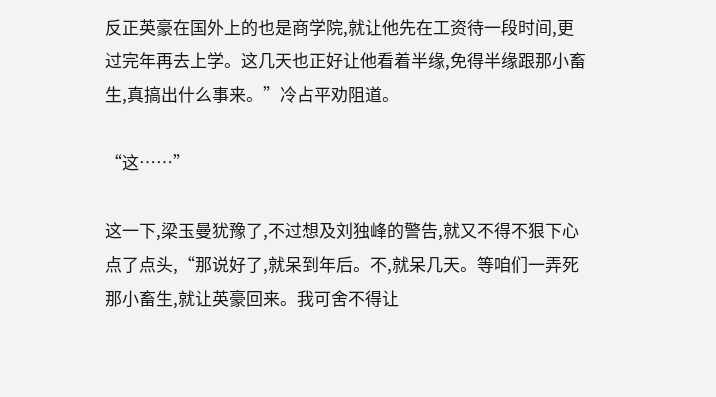反正英豪在国外上的也是商学院,就让他先在工资待一段时间,更过完年再去上学。这几天也正好让他看着半缘,免得半缘跟那小畜生,真搞出什么事来。”冷占平劝阻道。

“这……”

这一下,梁玉曼犹豫了,不过想及刘独峰的警告,就又不得不狠下心点了点头,“那说好了,就呆到年后。不,就呆几天。等咱们一弄死那小畜生,就让英豪回来。我可舍不得让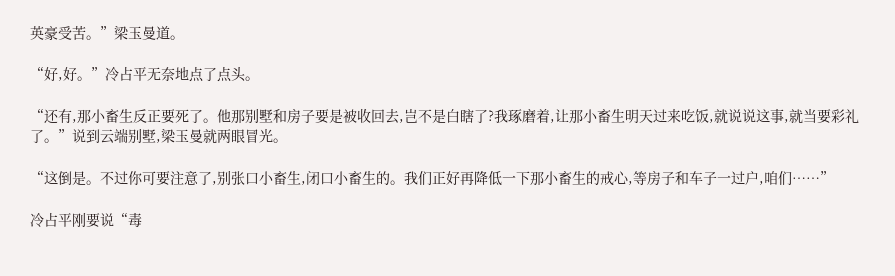英豪受苦。”梁玉曼道。

“好,好。”冷占平无奈地点了点头。

“还有,那小畜生反正要死了。他那别墅和房子要是被收回去,岂不是白瞎了?我琢磨着,让那小畜生明天过来吃饭,就说说这事,就当要彩礼了。”说到云端别墅,梁玉曼就两眼冒光。

“这倒是。不过你可要注意了,别张口小畜生,闭口小畜生的。我们正好再降低一下那小畜生的戒心,等房子和车子一过户,咱们……”

冷占平刚要说“毒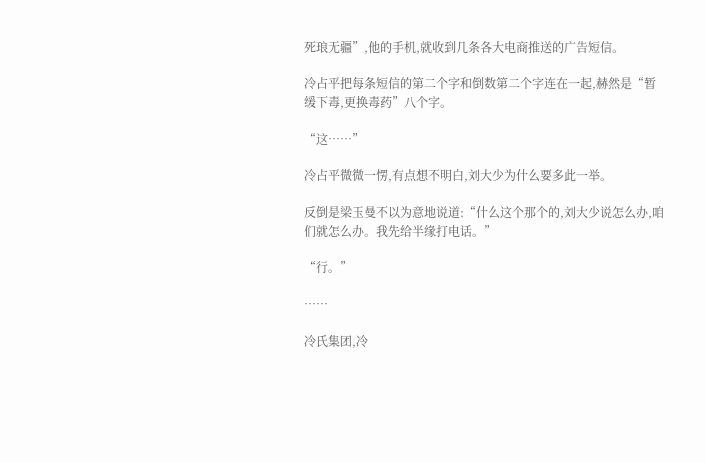死琅无疆”,他的手机,就收到几条各大电商推送的广告短信。

冷占平把每条短信的第二个字和倒数第二个字连在一起,赫然是“暂缓下毒,更换毒药”八个字。

“这……”

冷占平微微一愣,有点想不明白,刘大少为什么要多此一举。

反倒是梁玉曼不以为意地说道:“什么这个那个的,刘大少说怎么办,咱们就怎么办。我先给半缘打电话。”

“行。”

……

冷氏集团,冷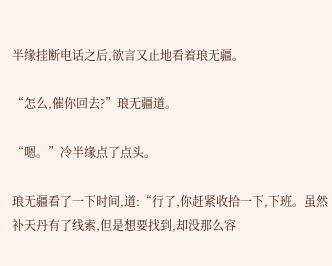半缘挂断电话之后,欲言又止地看着琅无疆。

“怎么,催你回去?”琅无疆道。

“嗯。”冷半缘点了点头。

琅无疆看了一下时间,道:“行了,你赶紧收拾一下,下班。虽然补天丹有了线索,但是想要找到,却没那么容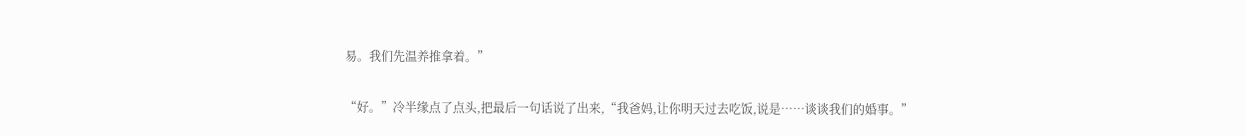易。我们先温养推拿着。”

“好。”冷半缘点了点头,把最后一句话说了出来,“我爸妈,让你明天过去吃饭,说是……谈谈我们的婚事。”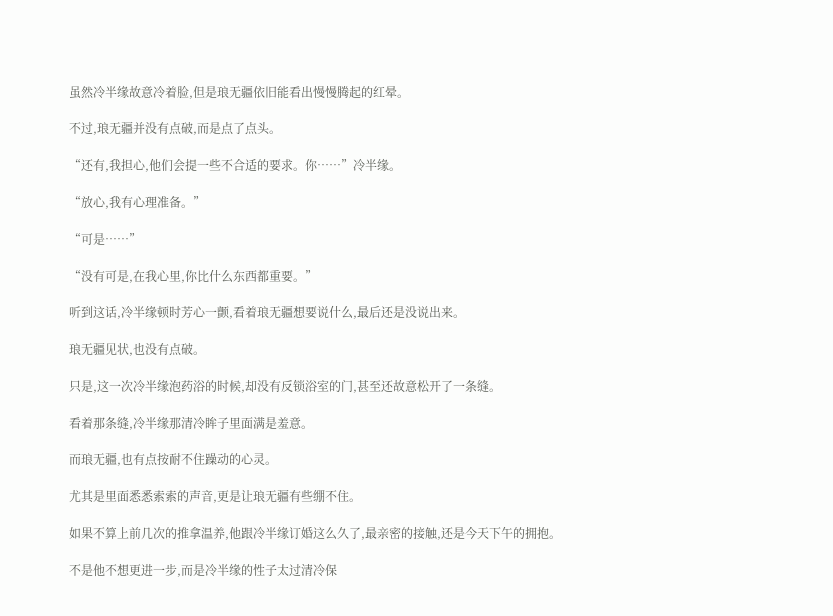虽然冷半缘故意冷着脸,但是琅无疆依旧能看出慢慢腾起的红晕。

不过,琅无疆并没有点破,而是点了点头。

“还有,我担心,他们会提一些不合适的要求。你……”冷半缘。

“放心,我有心理准备。”

“可是……”

“没有可是,在我心里,你比什么东西都重要。”

听到这话,冷半缘顿时芳心一颤,看着琅无疆想要说什么,最后还是没说出来。

琅无疆见状,也没有点破。

只是,这一次冷半缘泡药浴的时候,却没有反锁浴室的门,甚至还故意松开了一条缝。

看着那条缝,冷半缘那清冷眸子里面满是羞意。

而琅无疆,也有点按耐不住躁动的心灵。

尤其是里面悉悉索索的声音,更是让琅无疆有些绷不住。

如果不算上前几次的推拿温养,他跟冷半缘订婚这么久了,最亲密的接触,还是今天下午的拥抱。

不是他不想更进一步,而是冷半缘的性子太过清冷保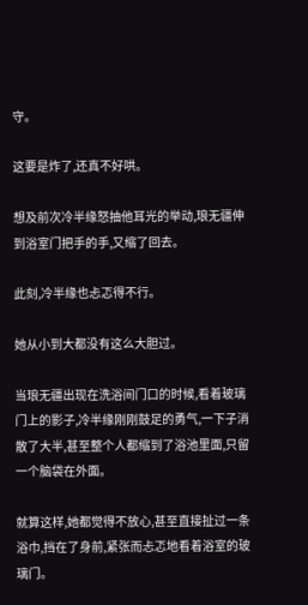守。

这要是炸了,还真不好哄。

想及前次冷半缘怒抽他耳光的举动,琅无疆伸到浴室门把手的手,又缩了回去。

此刻,冷半缘也忐忑得不行。

她从小到大都没有这么大胆过。

当琅无疆出现在洗浴间门口的时候,看着玻璃门上的影子,冷半缘刚刚鼓足的勇气,一下子消散了大半,甚至整个人都缩到了浴池里面,只留一个脑袋在外面。

就算这样,她都觉得不放心,甚至直接扯过一条浴巾,挡在了身前,紧张而忐忑地看着浴室的玻璃门。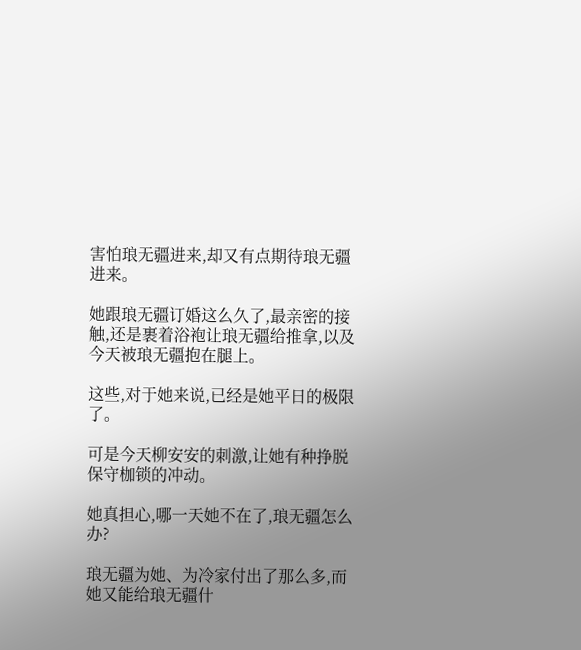害怕琅无疆进来,却又有点期待琅无疆进来。

她跟琅无疆订婚这么久了,最亲密的接触,还是裹着浴袍让琅无疆给推拿,以及今天被琅无疆抱在腿上。

这些,对于她来说,已经是她平日的极限了。

可是今天柳安安的刺激,让她有种挣脱保守枷锁的冲动。

她真担心,哪一天她不在了,琅无疆怎么办?

琅无疆为她、为冷家付出了那么多,而她又能给琅无疆什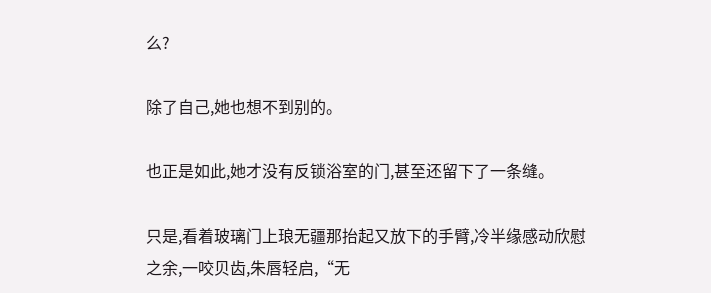么?

除了自己,她也想不到别的。

也正是如此,她才没有反锁浴室的门,甚至还留下了一条缝。

只是,看着玻璃门上琅无疆那抬起又放下的手臂,冷半缘感动欣慰之余,一咬贝齿,朱唇轻启,“无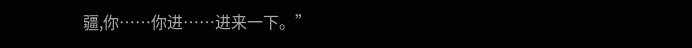疆,你……你进……进来一下。”